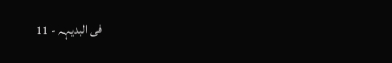فی البدیہہ - 11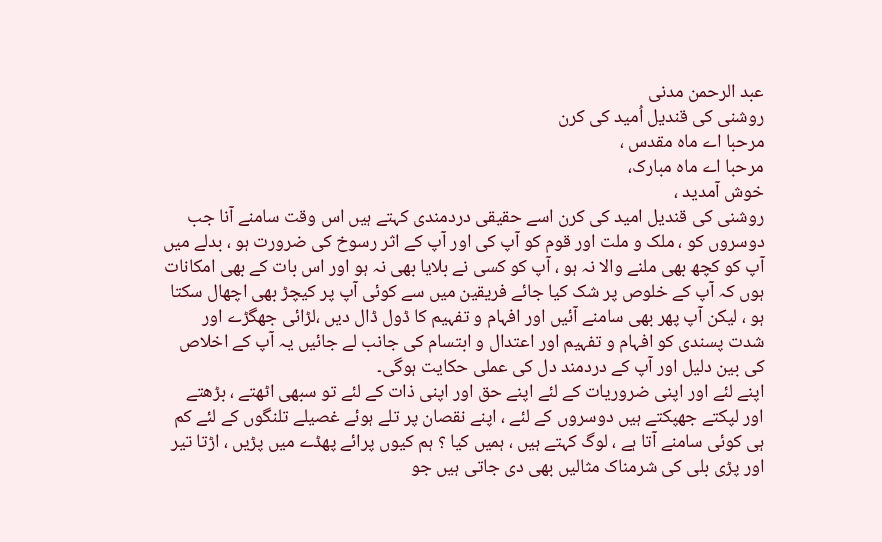عبد الرحمن مدنی
روشنی کی قندیل اُمید کی کرن
مرحبا اے ماہ مقدس ،
مرحبا اے ماہ مبارک،
خوش آمدید ،
روشنی کی قندیل امید کی کرن اسے حقیقی دردمندی کہتے ہیں اس وقت سامنے آنا جب دوسروں کو ، ملک و ملت اور قوم کو آپ کی اور آپ کے اثر رسوخ کی ضرورت ہو ، بدلے میں آپ کو کچھ بھی ملنے والا نہ ہو ، آپ کو کسی نے بلایا بھی نہ ہو اور اس بات کے بھی امکانات ہوں کہ آپ کے خلوص پر شک کیا جائے فریقین میں سے کوئی آپ پر کیچڑ بھی اچھال سکتا ہو ، لیکن آپ پھر بھی سامنے آئیں اور افہام و تفہیم کا ڈول ڈال دیں ،لڑائی جھگڑے اور شدت پسندی کو افہام و تفہیم اور اعتدال و ابتسام کی جانب لے جائیں یہ آپ کے اخلاص کی بین دلیل اور آپ کے دردمند دل کی عملی حکایت ہوگی۔
اپنے لئے اور اپنی ضروریات کے لئے اپنے حق اور اپنی ذات کے لئے تو سبھی اٹھتے ، بڑھتے اور لپکتے جھپکتے ہیں دوسروں کے لئے ، اپنے نقصان پر تلے ہوئے غصیلے تلنگوں کے لئے کم ہی کوئی سامنے آتا ہے ، لوگ کہتے ہیں ، ہمیں کیا ؟ ہم کیوں پرائے پھڈے میں پڑیں ، اڑتا تیر اور پڑی بلی کی شرمناک مثالیں بھی دی جاتی ہیں جو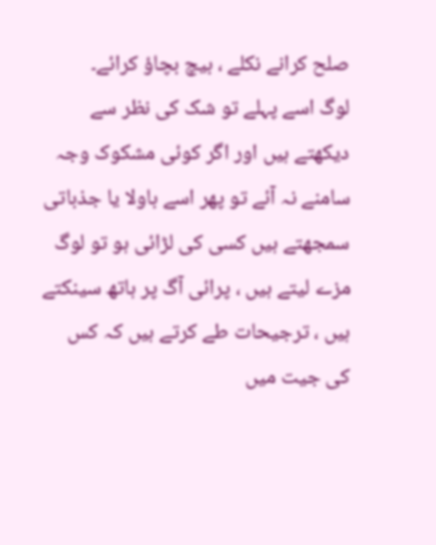صلح کرانے نکلے ، بیچ بچاؤ کرائے۔
لوگ اسے پہلے تو شک کی نظر سے دیکھتے ہیں اور اگر کوئی مشکوک وجہ سامنے نہ آئے تو پھر اسے باولا یا جذباتی سمجھتے ہیں کسی کی لڑائی ہو تو لوگ مزے لیتے ہیں ، پرائی آگ پر ہاتھ سینکتے ہیں ، ترجیحات طے کرتے ہیں کہ کس کی جیت میں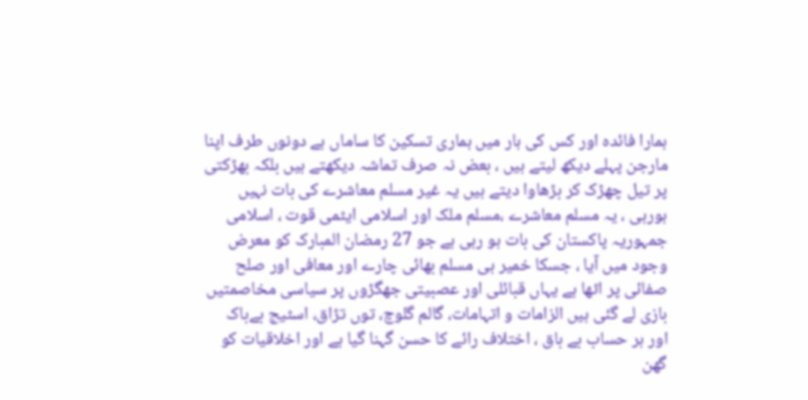ہمارا فائدہ اور کس کی ہار میں ہماری تسکین کا ساماں ہے دونوں طرف اپنا مارجن پہلے دیکھ لیتے ہیں ، بعض نہ صرف تماشہ دیکھتے ہیں بلکہ بھڑکتی پر تیل چھڑک کر بڑھاوا دیتے ہیں یہ غیر مسلم معاشرے کی بات نہیں ہورہی ، یہ مسلم معاشرے ،مسلم ملک اور اسلامی ایٹمی قوت ، اسلامی جمہوریہ پاکستان کی بات ہو رہی ہے جو 27 رمضان المبارک کو معرض وجود میں آیا ، جسکا خمیر ہی مسلم بھائی چارے اور معافی اور صلح صفائی پر اٹھا ہے یہاں قبائلی اور عصبیتی جھگڑوں پر سیاسی مخاصمتیں بازی لے گئی ہیں الزامات و اتہامات، گالم گلوچ، توں تڑاق، اسٹیج بےباک اور ہر حساب بے باق ، اختلاف رائے کا حسن گہنا گیا ہے اور اخلاقیات کو گھن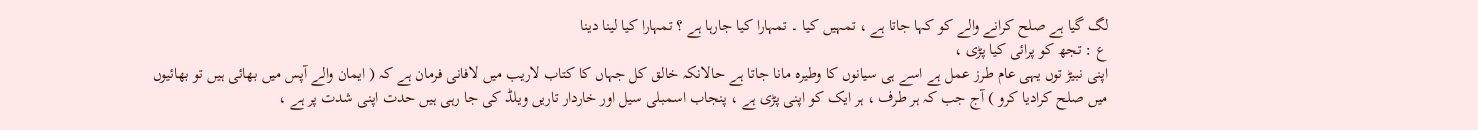لگ گیا ہے صلح کرانے والے کو کہا جاتا ہے ، تمہیں کیا ۔ تمہارا کیا جارہا ہے ؟ تمہارا کیا لینا دینا
ع : تجھ کو پرائی کیا پڑی ،
اپنی نبیڑ توں یہی عام طرز عمل ہے اسے ہی سیانوں کا وطیرہ مانا جاتا ہے حالانکہ خالق کل جہاں کا کتاب لاریب میں لافانی فرمان ہے کہ ( ایمان والے آپس میں بھائی ہیں تو بھائیوں میں صلح کرادیا کرو ) آج جب کہ ہر طرف ، ہر ایک کو اپنی پڑی ہے ، پنجاب اسمبلی سیل اور خاردار تاریں ویلڈ کی جا رہی ہیں حدت اپنی شدت پر ہے ،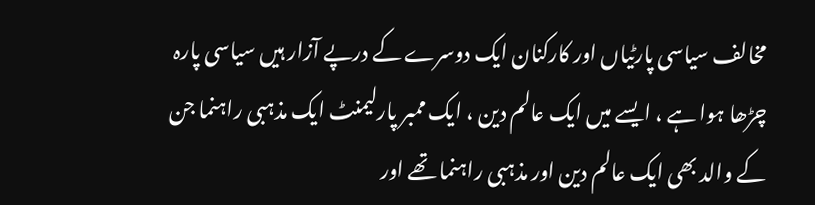مخالف سیاسی پارٹیاں اور کارکنان ایک دوسرے کے درپے آزار ہیں سیاسی پارہ چڑھا ہوا ہے ، ایسے میں ایک عالم دین ، ایک ممبر پارلیمنٹ ایک مذہبی راہنما جن کے والد بھی ایک عالم دین اور مذہبی راہنما تھے اور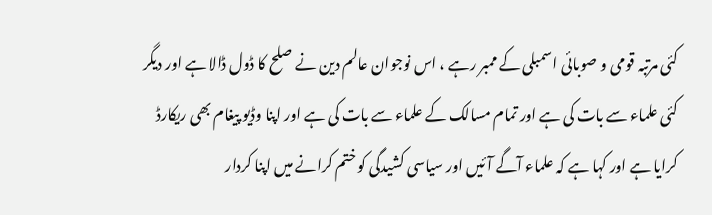کئی مرتبہ قومی و صوبائی اسمبلی کے ممبر رہے ، اس نوجوان عالم دین نے صلح کا ڈول ڈالا ہے اور دیگر کئی علماء سے بات کی ہے اور تمام مسالک کے علماء سے بات کی ہے اور اپنا وڈیو پیغام بھی ریکارڈ کرایا ہے اور کہا ہے کہ علماء آگے آئیں اور سیاسی کشیدگی کو ختم کرانے میں اپنا کردار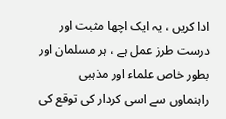ادا کریں ، یہ ایک اچھا مثبت اور درست طرز عمل ہے ، ہر مسلمان اور بطور خاص علماء اور مذہبی راہنماوں سے اسی کردار کی توقع کی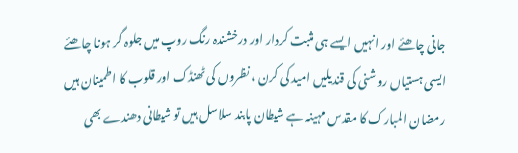جانی چاھئے اور انہیں ایسے ہی مثبت کردار اور درخشندہ رنگ روپ میں جلوہ گر ہونا چاھئے ایسی ہستیاں روشنی کی قندیلیں امید کی کرن ، نظروں کی ٹھنڈک اور قلوب کا اطمینان ہیں رمضان المبارک کا مقدس مہینہ ہے شیطان پابند سلاسل ہیں تو شیطانی دھندے بھی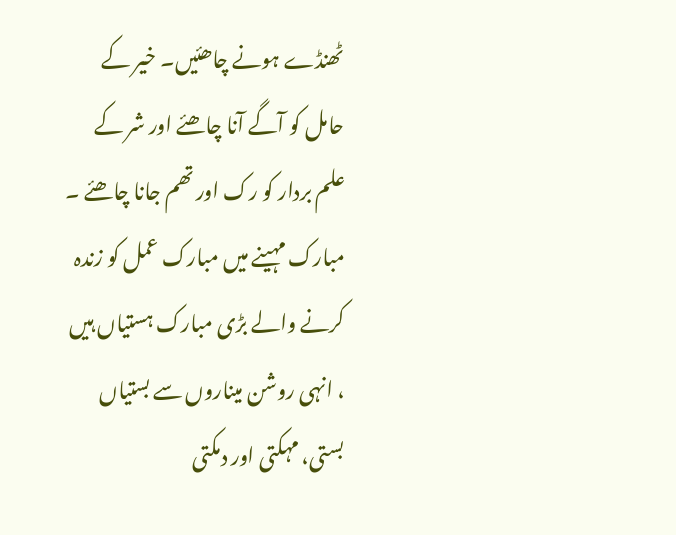ٹھنڈے ہونے چاھئیں۔ خیر کے حامل کو آگے آنا چاھئے اور شر کے علم بردار کو رک اور تھم جانا چاھئے ۔
مبارک مہینے میں مبارک عمل کو زندہ کرنے والے بڑی مبارک ہستیاں ہیں ، انہی روشن میناروں سے بستیاں بستی، مہکتی اور دمکتی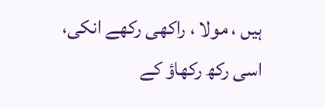ہیں ، مولا ، راکھی رکھے انکی، اسی رکھ رکھاؤ کے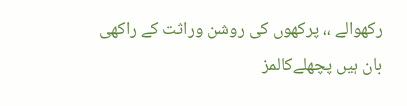رکھوالے ،، پرکھوں کی روشن وراثت کے راکھی بان ہیں پچھلےکالمز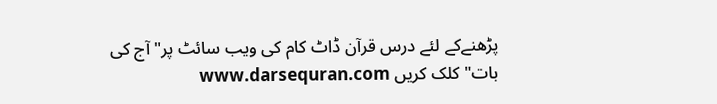پڑھنےکے لئے درس قرآن ڈاٹ کام کی ویب سائٹ پر"آج کی بات" کلک کریں www.darsequran.com